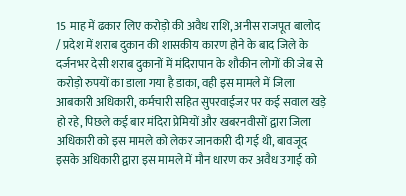15 माह में ढकार लिए करोड़ो की अवैध राशि, अनीस राजपूत बालोद / प्रदेश में शराब दुकान की शासकीय कारण होने के बाद जिले के दर्जनभर देसी शराब दुकानों में मंदिरापान के शौकीन लोगों की जेब से करोड़ो रुपयों का डाला गया है डाका, वही इस मामले में जिला आबकारी अधिकारी, कर्मचारी सहित सुपरवाईजर पर कई सवाल खड़े हो रहे, पिछले कई बार मंदिरा प्रेमियों और खबरनवीसों द्वारा जिला अधिकारी को इस मामले को लेकर जानकारी दी गई थी, बावजूद इसके अधिकारी द्वारा इस मामले में मौन धारण कर अवैध उगाई को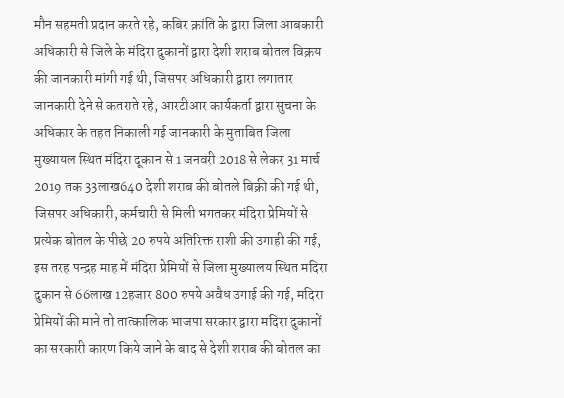मौन सहमती प्रदान करते रहे, कबिर क्रांति के द्वारा जिला आबकारी अधिकारी से जिले के मंदिरा दुकानों द्वारा देशी शराब बोतल विक्रय की जानकारी मांगी गई थी, जिसपर अधिकारी द्वारा लगातार जानकारी देने से कतराते रहे, आरटीआर कार्यकर्ता द्वारा सुचना के अधिकार के तहत निकाली गई जानकारी के मुताबित जिला मुख्यायल स्थित मंदिरा दूकान से 1 जनवरी 2018 से लेकर 31 मार्च 2019 तक 33लाख640 देशी शराब की बोतले बिक्री की गई थी, जिसपर अधिकारी, कर्मचारी से मिली भगतकर मंदिरा प्रेमियों से प्रत्येक बोतल के पीछे 20 रुपये अतिरिक्त राशी की उगाही की गई, इस तरह पन्द्रह माह में मंदिरा प्रेमियों से जिला मुख्यालय स्थित मदिरा दुकान से 66लाख 12हजार 800 रुपये अवैध उगाई की गई, मदिरा प्रेमियों की माने तो तात्कालिक भाजपा सरकार द्वारा मदिरा दुकानों का सरकारी कारण किये जाने के बाद से देशी शराब की बोतल का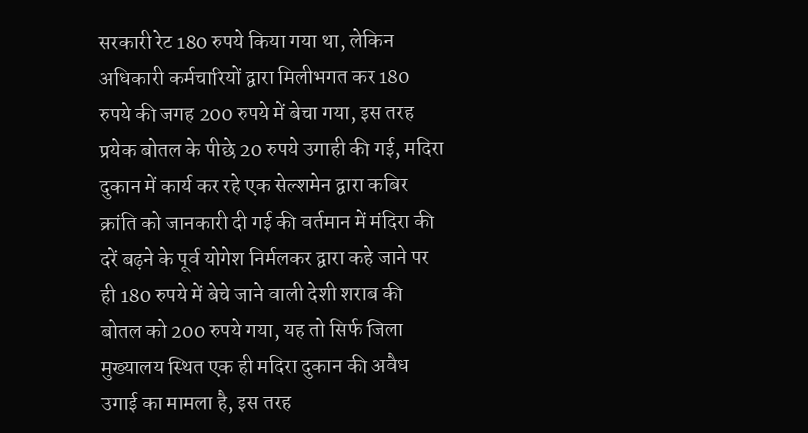सरकारी रेट 180 रुपये किया गया था, लेकिन अधिकारी कर्मचारियों द्वारा मिलीभगत कर 180 रुपये की जगह 200 रुपये में बेचा गया, इस तरह प्रयेक बोतल के पीछे 20 रुपये उगाही की गई, मदिरा दुकान में कार्य कर रहे एक सेल्शमेन द्वारा कबिर क्रांति को जानकारी दी गई की वर्तमान में मंदिरा की दरें बढ़ने के पूर्व योगेश निर्मलकर द्वारा कहे जाने पर ही 180 रुपये में बेचे जाने वाली देशी शराब की बोतल को 200 रुपये गया, यह तो सिर्फ जिला मुख्यालय स्थित एक ही मदिरा दुकान की अवैध उगाई का मामला है, इस तरह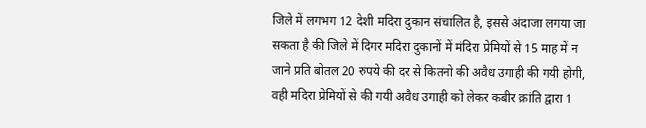जिले में लगभग 12 देशी मदिरा दुकान संचालित है, इससे अंदाजा लगया जा सकता है की जिले में दिगर मदिरा दुकानों में मंदिरा प्रेमियों से 15 माह में न जाने प्रति बोतल 20 रुपये की दर से कितनो की अवैध उगाही की गयी होगी, वही मदिरा प्रेमियों से की गयी अवैध उगाही को लेकर कबीर क्रांति द्वारा 1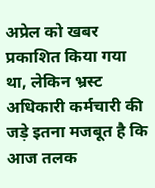अप्रेल को खबर प्रकाशित किया गया था, लेकिन भ्रस्ट अधिकारी कर्मचारी की जड़े इतना मजबूत है कि आज तलक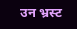उन भ्रस्ट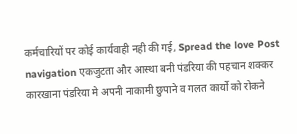कर्मचारियों पर कोई कार्यवाही नही की गई, Spread the love Post navigation एकजुटता और आस्था बनी पंडरिया की पहचान शक्कर कारखाना पंडरिया मे अपनी नाकामी छुपाने व गलत कार्यो को रोकने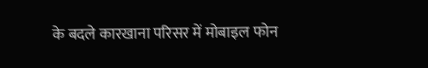के बदले कारखाना परिसर में मोबाइल फोन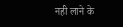नही लाने के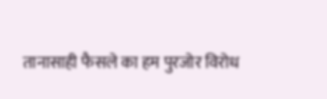तानासाही फैसले का हम पुरजोर विरोध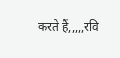करते हैं,,,,,रवि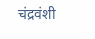चंद्रवंशी